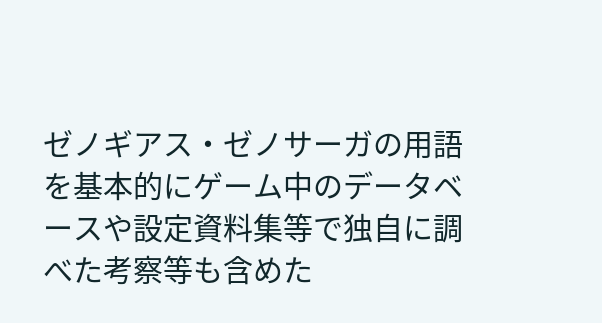ゼノギアス・ゼノサーガの用語を基本的にゲーム中のデータベースや設定資料集等で独自に調べた考察等も含めた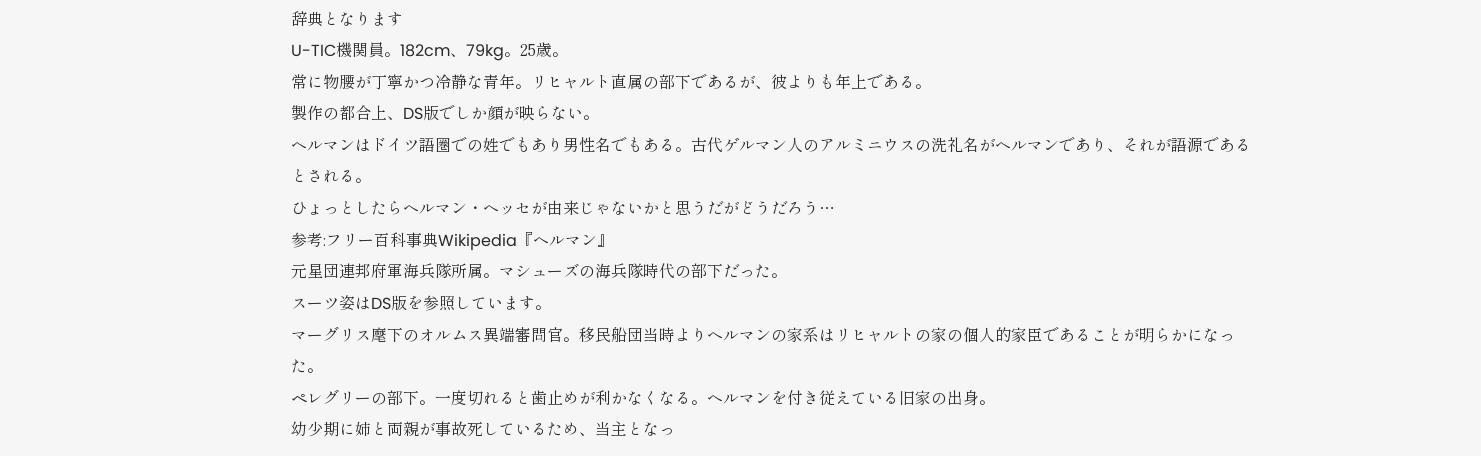辞典となります
U-TIC機関員。182cm、79kg。25歳。
常に物腰が丁寧かつ冷静な青年。リヒャルト直属の部下であるが、彼よりも年上である。
製作の都合上、DS版でしか顔が映らない。
ヘルマンはドイツ語圏での姓でもあり男性名でもある。古代ゲルマン人のアルミニウスの洗礼名がヘルマンであり、それが語源であるとされる。
ひょっとしたらヘルマン・ヘッセが由来じゃないかと思うだがどうだろう…
参考:フリー百科事典Wikipedia『ヘルマン』
元星団連邦府軍海兵隊所属。マシューズの海兵隊時代の部下だった。
スーツ姿はDS版を参照しています。
マーグリス麾下のオルムス異端審問官。移民船団当時よりヘルマンの家系はリヒャルトの家の個人的家臣であることが明らかになった。
ペレグリーの部下。一度切れると歯止めが利かなくなる。ヘルマンを付き従えている旧家の出身。
幼少期に姉と両親が事故死しているため、当主となっ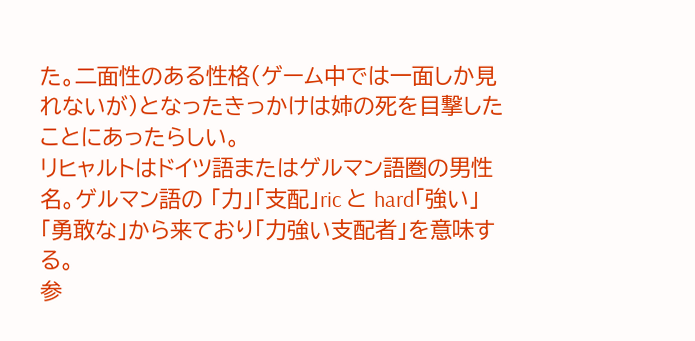た。二面性のある性格(ゲーム中では一面しか見れないが)となったきっかけは姉の死を目撃したことにあったらしい。
リヒャルトはドイツ語またはゲルマン語圏の男性名。ゲルマン語の 「力」「支配」ric と hard「強い」「勇敢な」から来ており「力強い支配者」を意味する。
参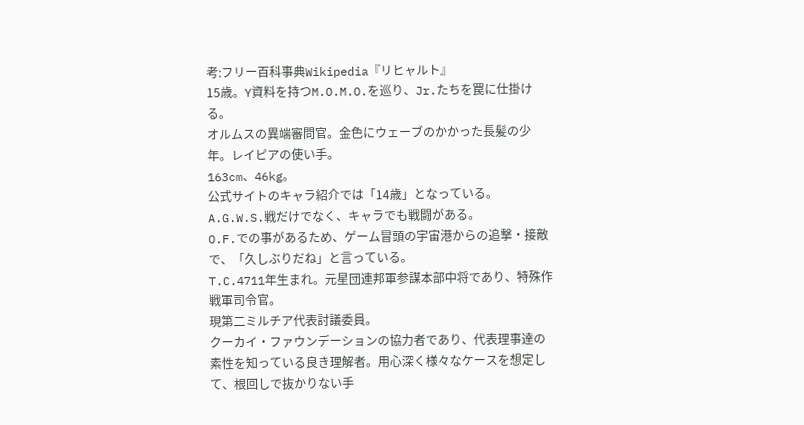考:フリー百科事典Wikipedia『リヒャルト』
15歳。Y資料を持つM.O.M.O.を巡り、Jr.たちを罠に仕掛ける。
オルムスの異端審問官。金色にウェーブのかかった長髪の少年。レイピアの使い手。
163cm、46kg。
公式サイトのキャラ紹介では「14歳」となっている。
A.G.W.S.戦だけでなく、キャラでも戦闘がある。
O.F.での事があるため、ゲーム冒頭の宇宙港からの追撃・接敵で、「久しぶりだね」と言っている。
T.C.4711年生まれ。元星団連邦軍参謀本部中将であり、特殊作戦軍司令官。
現第二ミルチア代表討議委員。
クーカイ・ファウンデーションの協力者であり、代表理事達の素性を知っている良き理解者。用心深く様々なケースを想定して、根回しで抜かりない手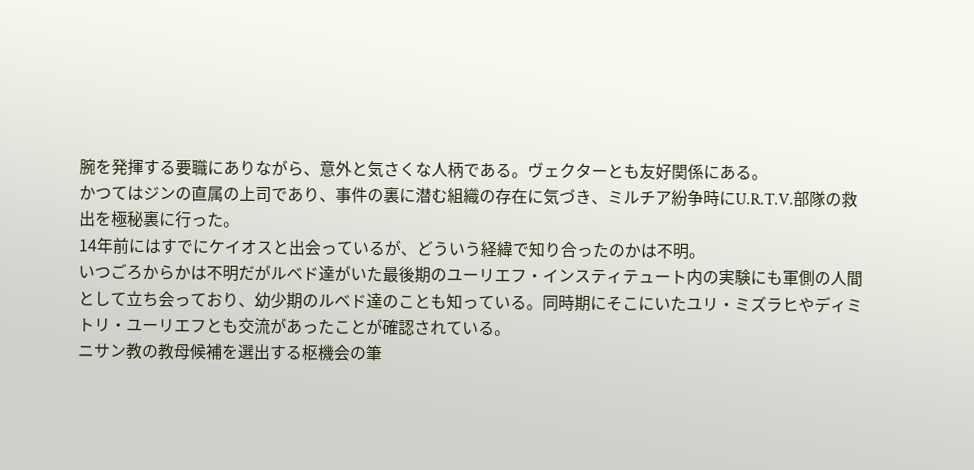腕を発揮する要職にありながら、意外と気さくな人柄である。ヴェクターとも友好関係にある。
かつてはジンの直属の上司であり、事件の裏に潜む組織の存在に気づき、ミルチア紛争時にU.R.T.V.部隊の救出を極秘裏に行った。
14年前にはすでにケイオスと出会っているが、どういう経緯で知り合ったのかは不明。
いつごろからかは不明だがルベド達がいた最後期のユーリエフ・インスティテュート内の実験にも軍側の人間として立ち会っており、幼少期のルベド達のことも知っている。同時期にそこにいたユリ・ミズラヒやディミトリ・ユーリエフとも交流があったことが確認されている。
ニサン教の教母候補を選出する枢機会の筆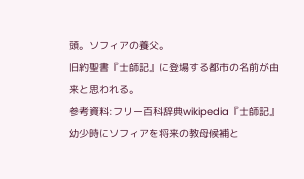頭。ソフィアの養父。
旧約聖書『士師記』に登場する都市の名前が由来と思われる。
参考資料:フリー百科辞典wikipedia『士師記』
幼少時にソフィアを将来の教母候補と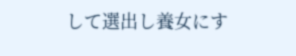して選出し養女にす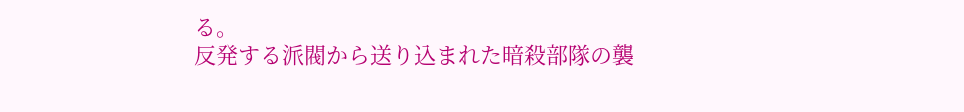る。
反発する派閥から送り込まれた暗殺部隊の襲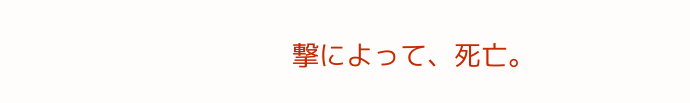撃によって、死亡。